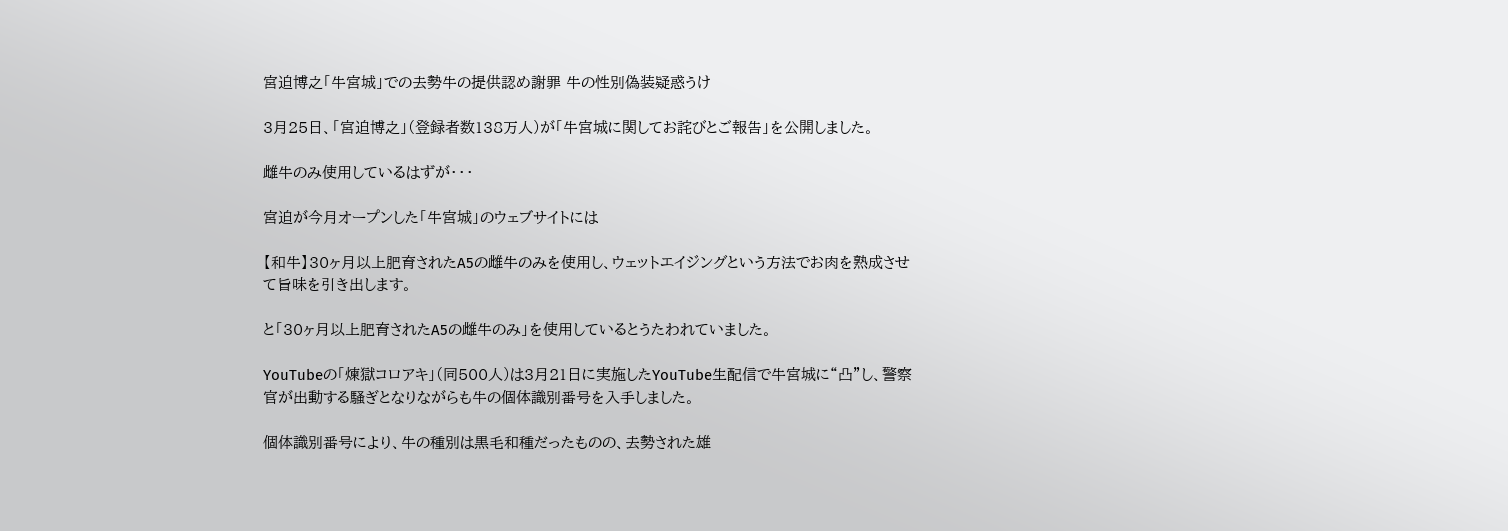宮迫博之「牛宮城」での去勢牛の提供認め謝罪 牛の性別偽装疑惑うけ

3月25日、「宮迫博之」(登録者数138万人)が「牛宮城に関してお詫びとご報告」を公開しました。

雌牛のみ使用しているはずが・・・

宮迫が今月オープンした「牛宮城」のウェブサイトには

【和牛】30ヶ月以上肥育されたA5の雌牛のみを使用し、ウェットエイジングという方法でお肉を熟成させて旨味を引き出します。

と「30ヶ月以上肥育されたA5の雌牛のみ」を使用しているとうたわれていました。

YouTubeの「煉獄コロアキ」(同500人)は3月21日に実施したYouTube生配信で牛宮城に“凸”し、警察官が出動する騒ぎとなりながらも牛の個体識別番号を入手しました。

個体識別番号により、牛の種別は黒毛和種だったものの、去勢された雄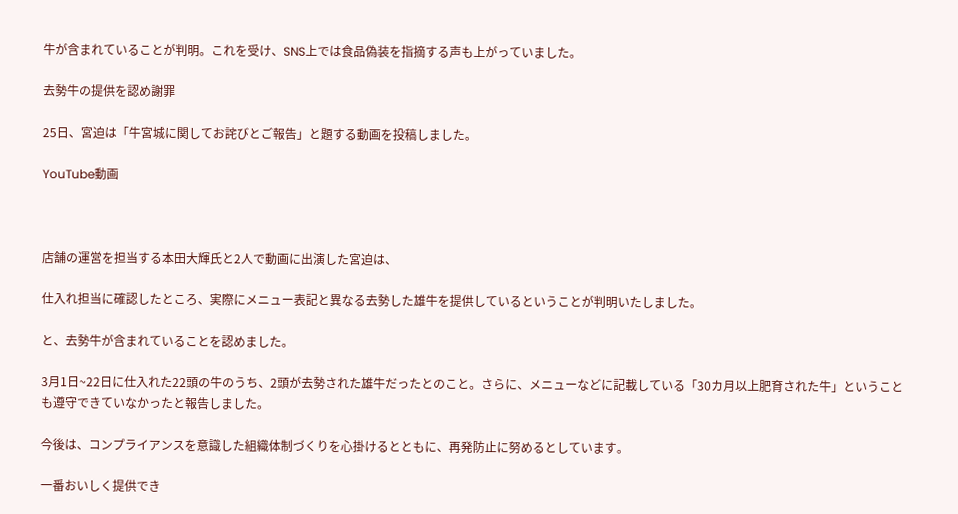牛が含まれていることが判明。これを受け、SNS上では食品偽装を指摘する声も上がっていました。

去勢牛の提供を認め謝罪

25日、宮迫は「牛宮城に関してお詫びとご報告」と題する動画を投稿しました。

YouTube動画



店舗の運営を担当する本田大輝氏と2人で動画に出演した宮迫は、

仕入れ担当に確認したところ、実際にメニュー表記と異なる去勢した雄牛を提供しているということが判明いたしました。

と、去勢牛が含まれていることを認めました。

3月1日~22日に仕入れた22頭の牛のうち、2頭が去勢された雄牛だったとのこと。さらに、メニューなどに記載している「30カ月以上肥育された牛」ということも遵守できていなかったと報告しました。

今後は、コンプライアンスを意識した組織体制づくりを心掛けるとともに、再発防止に努めるとしています。

一番おいしく提供でき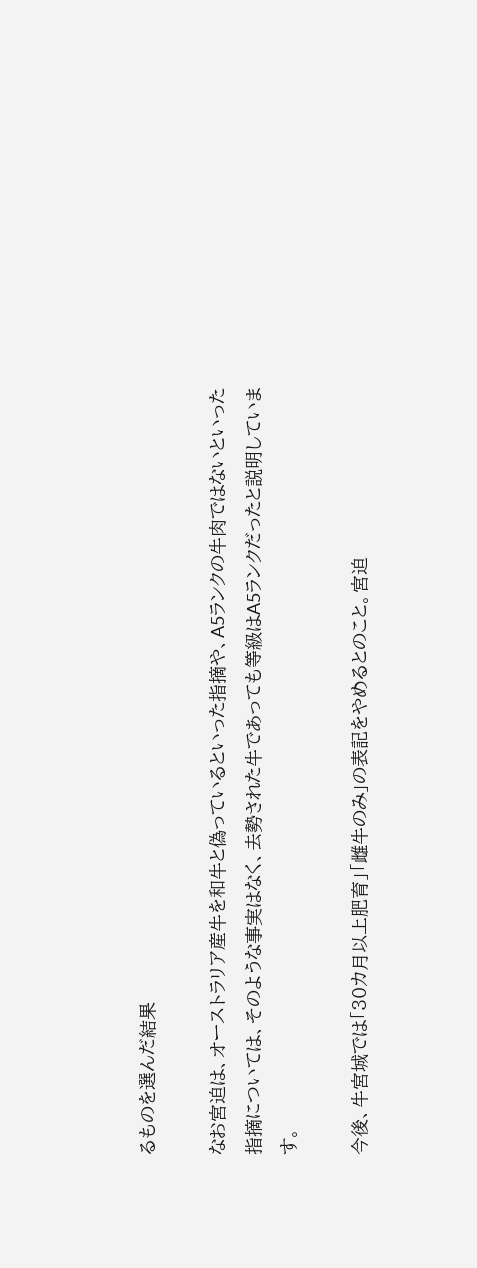るものを選んだ結果

なお宮迫は、オーストラリア産牛を和牛と偽っているといった指摘や、A5ランクの牛肉ではないといった指摘については、そのような事実はなく、去勢された牛であっても等級はA5ランクだったと説明しています。

今後、牛宮城では「30カ月以上肥育」「雌牛のみ」の表記をやめるとのこと。宮迫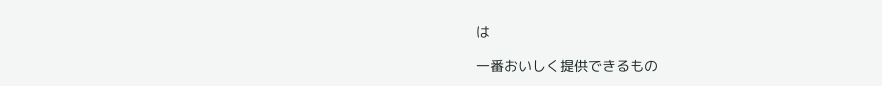は

一番おいしく提供できるもの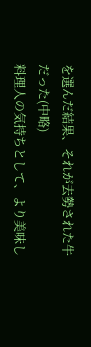を選んだ結果、それが去勢された牛だった(中略)
料理人の気持ちとして、より美味し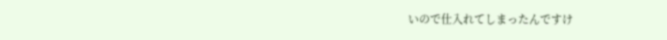いので仕入れてしまったんですけ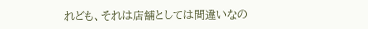れども、それは店舗としては間違いなの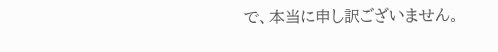で、本当に申し訳ございません。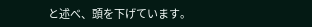と述べ、頭を下げています。